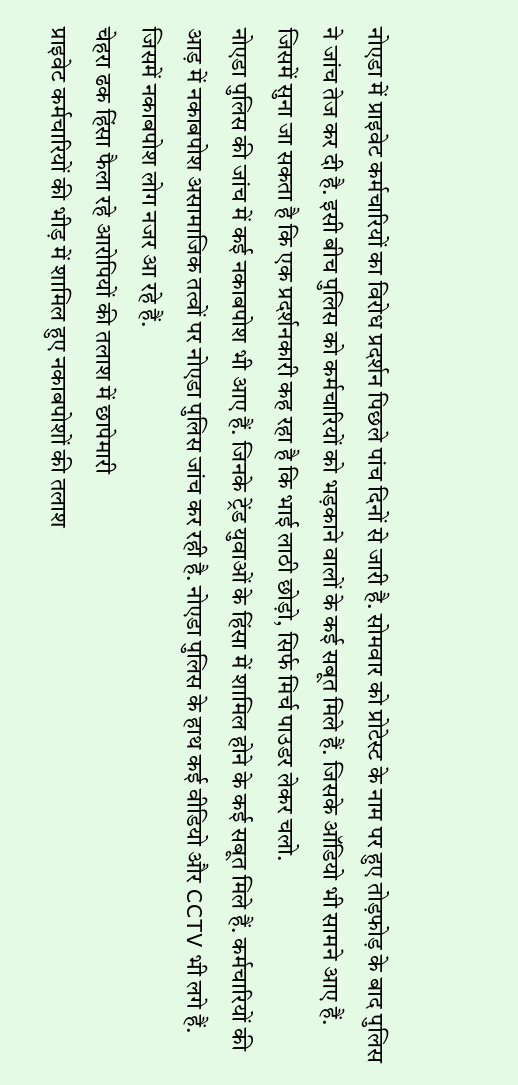नोएडा में प्राइवेट कर्मचारियों का विरोध प्रदर्शन पिछले पांच दिनों से जारी है. सोमवार को प्रोटेस्ट के नाम पर हुए तोड़फोड़ के बाद पुलिस ने जांच तेज कर दी है. इसी बीच पुलिस को कर्मचारियों को भड़काने वालों के कई सबूत मिले हैं. जिसके ऑडियो भी सामने आए हैं. जिसमें सुना जा सकता है कि एक प्रदर्शनकारी कह रहा है कि भाई लाठी छोड़ो, सिर्फ मिर्च पाउडर लेकर चलो.
नोएडा पुलिस की जांच में कई नकाबपोश भी आए हैं. जिनके ट्रेंड युवाओं के हिंसा में शामिल होने के कई सबूत मिले हैं. कर्मचारियों की आड़ में नकाबपोश असामाजिक तत्वों पर नोएडा पुलिस जांच कर रही है. नोएडा पुलिस के हाथ कई वीडियो और CCTV भी लगे हैं. जिसमें नकाबपोश लोग नजर आ रहे हैं.
चेहरा ढक हिंसा फैला रहे आरोपियों की तलाश में छापेमारी
प्राइवेट कर्मचारियों की भीड़ में शामिल हुए नकाबपोशों की तलाश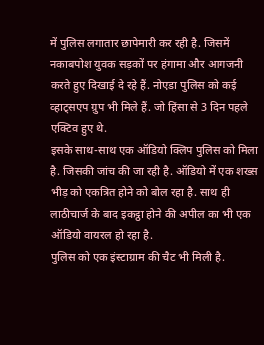में पुलिस लगातार छापेमारी कर रही है. जिसमें नकाबपोश युवक सड़कों पर हंगामा और आगजनी करते हुए दिखाई दे रहे हैं. नोएडा पुलिस को कई व्हाट्सएप ग्रुप भी मिले हैं. जो हिंसा से 3 दिन पहले एक्टिव हुए थे.
इसके साथ-साथ एक ऑडियो क्लिप पुलिस को मिला है. जिसकी जांच की जा रही है. ऑडियो में एक शख्स भीड़ को एकत्रित होने को बोल रहा है. साथ ही लाठीचार्ज के बाद इकट्ठा होने की अपील का भी एक ऑडियो वायरल हो रहा है.
पुलिस को एक इंस्टाग्राम की चैट भी मिली है.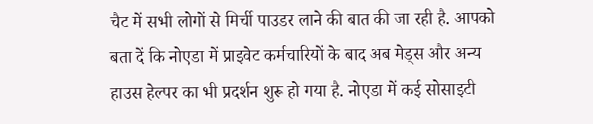चैट में सभी लोगों से मिर्ची पाउडर लाने की बात की जा रही है. आपको बता दें कि नोएडा में प्राइवेट कर्मचारियों के बाद अब मेड्स और अन्य हाउस हेल्पर का भी प्रदर्शन शुरू हो गया है. नोएडा में कई सोसाइटी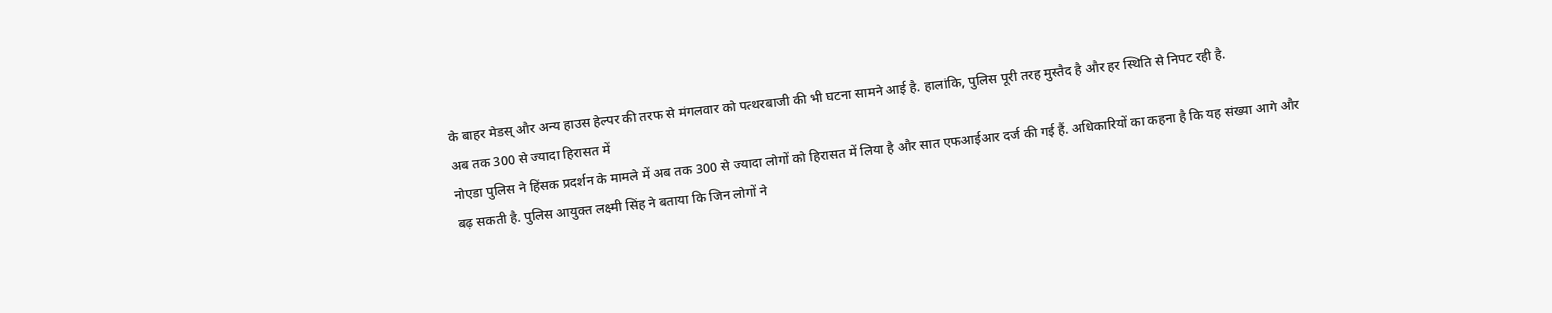के बाहर मेडस् और अन्य हाउस हेल्पर की तरफ से मंगलवार को पत्थरबाजी की भी घटना सामने आई है. हालांकि, पुलिस पूरी तरह मुस्तैद है और हर स्थिति से निपट रही है.
अब तक 300 से ज्यादा हिरासत में
नोएडा पुलिस ने हिंसक प्रदर्शन के मामले में अब तक 300 से ज्यादा लोगों को हिरासत में लिया है और सात एफआईआर दर्ज की गई हैं. अधिकारियों का कहना है कि यह संख्या आगे और बढ़ सकती है. पुलिस आयुक्त लक्ष्मी सिंह ने बताया कि जिन लोगों ने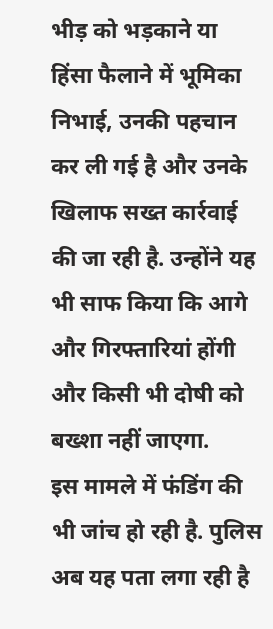भीड़ को भड़काने या हिंसा फैलाने में भूमिका निभाई, उनकी पहचान कर ली गई है और उनके खिलाफ सख्त कार्रवाई की जा रही है. उन्होंने यह भी साफ किया कि आगे और गिरफ्तारियां होंगी और किसी भी दोषी को बख्शा नहीं जाएगा.
इस मामले में फंडिंग की भी जांच हो रही है. पुलिस अब यह पता लगा रही है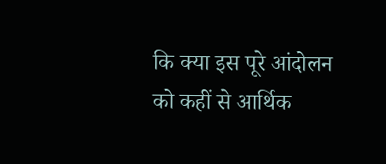कि क्या इस पूरे आंदोलन को कहीं से आर्थिक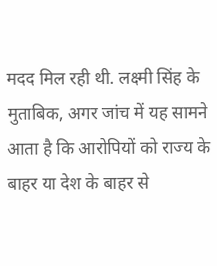मदद मिल रही थी. लक्ष्मी सिंह के मुताबिक, अगर जांच में यह सामने आता है कि आरोपियों को राज्य के बाहर या देश के बाहर से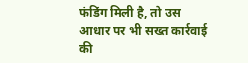फंडिंग मिली है, तो उस आधार पर भी सख्त कार्रवाई की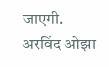जाएगी.
अरविंद ओझा